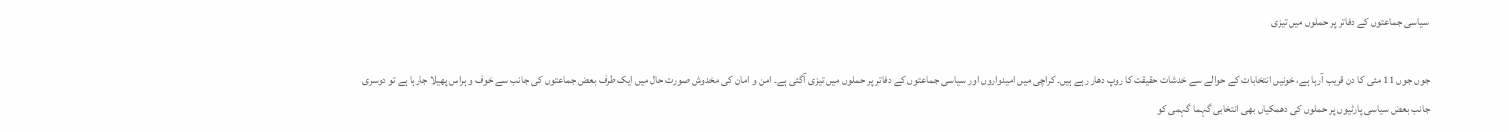سیاسی جماعتوں کے دفاتر پر حملوں میں تیزی

جوں جوں 11 مئی کا دن قریب آرہا ہے، خونیں انتخابات کے حوالے سے خدشات حقیقت کا روپ دھار رہے ہیں۔ کراچی میں امیدواروں اور سیاسی جماعتوں کے دفاتر پر حملوں میں تیزی آگئی ہے۔ امن و امان کی مخدوش صورت حال میں ایک طرف بعض جماعتوں کی جانب سے خوف و ہراس پھیلا جارہا ہے تو دوسری جانب بعض سیاسی پارٹیوں پر حملوں کی دھمکیاں بھی انتخابی گہما گہمی کو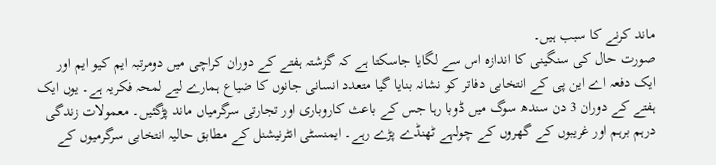ماند کرنے کا سبب ہیں۔
صورت حال کی سنگینی کا اندازہ اس سے لگایا جاسکتا ہے کہ گزشتہ ہفتے کے دوران کراچی میں دومرتبہ ایم کیو ایم اور ایک دفعہ اے این پی کے انتخابی دفاتر کو نشانہ بنایا گیا متعدد انسانی جانوں کا ضیاع ہمارے لیے لمحہ فکریہ ہے۔ یوں ایک ہفتے کے دوران 3 دن سندھ سوگ میں ڈوبا رہا جس کے باعث کاروباری اور تجارتی سرگرمیاں ماند پڑگئیں۔ معمولات زندگی درہم برہم اور غریبوں کے گھروں کے چولہے ٹھنڈے پڑے رہے۔ ایمنسٹی انٹرنیشنل کے مطابق حالیہ انتخابی سرگرمیوں کے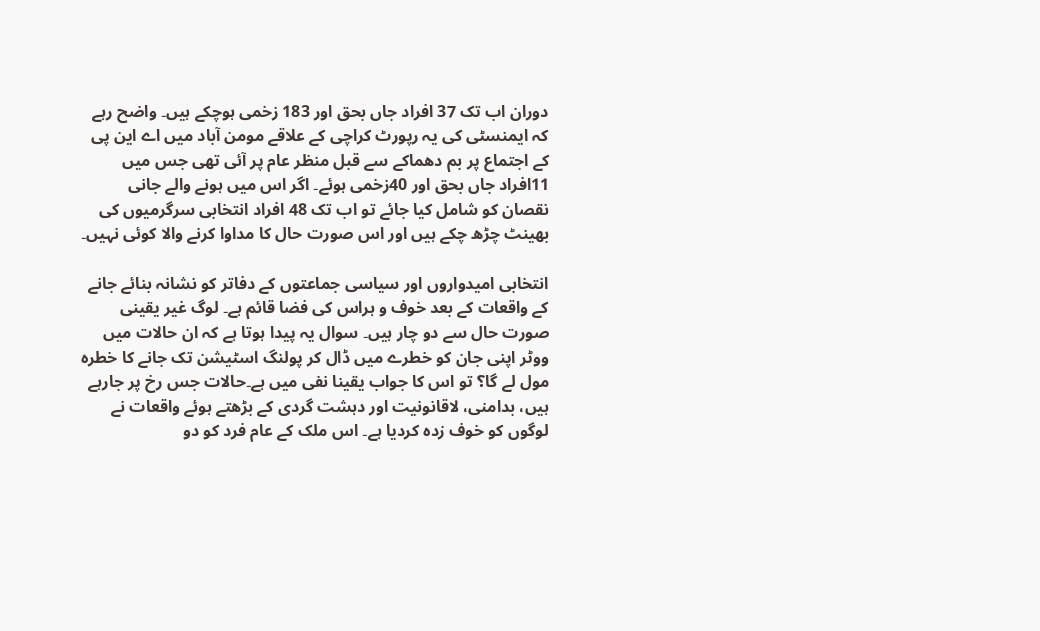دوران اب تک 37 افراد جاں بحق اور 183 زخمی ہوچکے ہیں۔ واضح رہے کہ ایمنسٹی کی یہ رپورٹ کراچی کے علاقے مومن آباد میں اے این پی کے اجتماع پر بم دھماکے سے قبل منظر عام پر آئی تھی جس میں 11افراد جاں بحق اور 40زخمی ہوئے۔ اگر اس میں ہونے والے جانی نقصان کو شامل کیا جائے تو اب تک 48 افراد انتخابی سرگرمیوں کی بھینٹ چڑھ چکے ہیں اور اس صورت حال کا مداوا کرنے والا کوئی نہیں۔

انتخابی امیدواروں اور سیاسی جماعتوں کے دفاتر کو نشانہ بنائے جانے کے واقعات کے بعد خوف و ہراس کی فضا قائم ہے۔ لوگ غیر یقینی صورت حال سے دو چار ہیں۔ سوال یہ پیدا ہوتا ہے کہ ان حالات میں ووٹر اپنی جان کو خطرے میں ڈال کر پولنگ اسٹیشن تک جانے کا خطرہ مول لے گا؟ تو اس کا جواب یقینا نفی میں ہے۔حالات جس رخ پر جارہے ہیں، بدامنی، لاقانونیت اور دہشت گردی کے بڑھتے ہوئے واقعات نے لوگوں کو خوف زدہ کردیا ہے۔ اس ملک کے عام فرد کو دو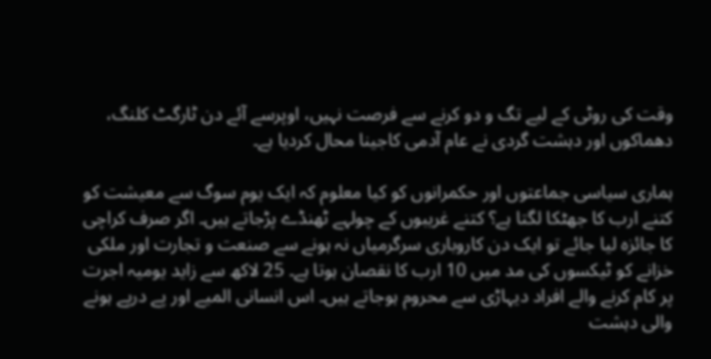وقت کی روٹی کے لیے تگ و دو کرنے سے فرصت نہیں، اوپرسے آئے دن ٹارگٹ کلنگ، دھماکوں اور دہشت گردی نے عام آدمی کاجینا محال کردیا ہے۔

ہماری سیاسی جماعتوں اور حکمرانوں کو کیا معلوم کہ ایک یوم سوگ سے معیشت کو کتنے ارب کا جھٹکا لگتا ہے؟ کتنے غریبوں کے چولہے ٹھنڈے پڑجاتے ہیں۔ اگر صرف کراچی کا جائزہ لیا جائے تو ایک دن کاروباری سرگرمیاں نہ ہونے سے صنعت و تجارت اور ملکی خزانے کو ٹیکسوں کی مد میں 10 ارب کا نقصان ہوتا ہے۔ 25 لاکھ سے زاید یومیہ اجرت پر کام کرنے والے افراد دیہاڑی سے محروم ہوجاتے ہیں۔ اس انسانی المیے اور پے درپے ہونے والی دہشت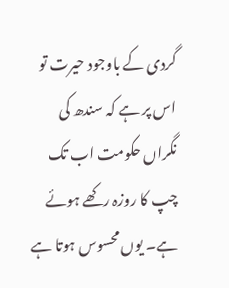گردی کے باوجود حیرت تو اس پر ہے کہ سندھ کی نگراں حکومت اب تک چپ کا روزہ رکھے ہوئے ہے۔ یوں محسوس ہوتا ہے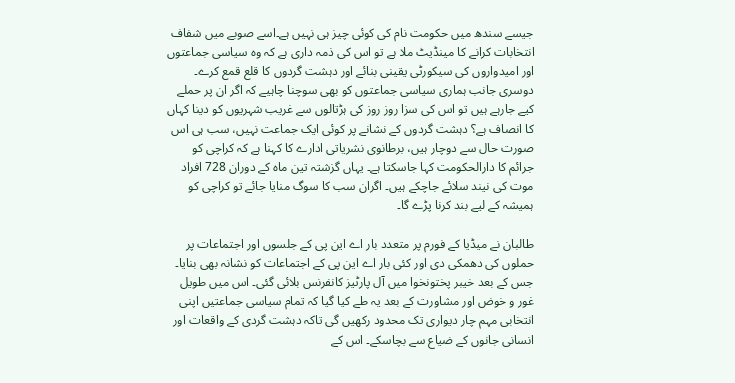جیسے سندھ میں حکومت نام کی کوئی چیز ہی نہیں ہے۔اسے صوبے میں شفاف انتخابات کرانے کا مینڈیٹ ملا ہے تو اس کی ذمہ داری ہے کہ وہ سیاسی جماعتوں اور امیدواروں کی سیکورٹی یقینی بنائے اور دہشت گردوں کا قلع قمع کرے۔ دوسری جانب ہماری سیاسی جماعتوں کو بھی سوچنا چاہیے کہ اگر ان پر حملے کیے جارہے ہیں تو اس کی سزا روز روز کی ہڑتالوں سے غریب شہریوں کو دینا کہاں کا انصاف ہے؟ دہشت گردوں کے نشانے پر کوئی ایک جماعت نہیں، سب ہی اس صورت حال سے دوچار ہیں، برطانوی نشریاتی ادارے کا کہنا ہے کہ کراچی کو جرائم کا دارالحکومت کہا جاسکتا ہے۔ یہاں گزشتہ تین ماہ کے دوران 728 افراد موت کی نیند سلائے جاچکے ہیں۔ اگران سب کا سوگ منایا جائے تو کراچی کو ہمیشہ کے لیے بند کرنا پڑے گا۔

طالبان نے میڈیا کے فورم پر متعدد بار اے این پی کے جلسوں اور اجتماعات پر حملوں کی دھمکی دی اور کئی بار اے این پی کے اجتماعات کو نشانہ بھی بنایا۔ جس کے بعد خیبر پختونخوا میں آل پارٹیز کانفرنس بلائی گئی۔ اس میں طویل غور و خوض اور مشاورت کے بعد یہ طے کیا گیا کہ تمام سیاسی جماعتیں اپنی انتخابی مہم چار دیواری تک محدود رکھیں گی تاکہ دہشت گردی کے واقعات اور انسانی جانوں کے ضیاع سے بچاسکے۔ اس کے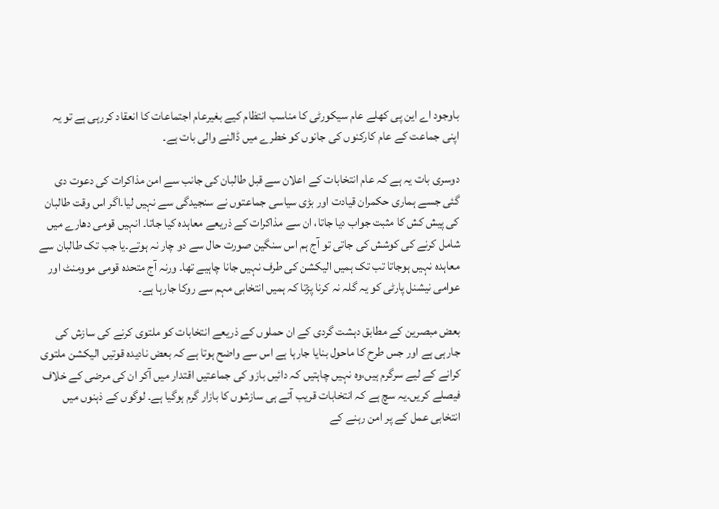باوجود اے این پی کھلے عام سیکورٹی کا مناسب انتظام کیے بغیرعام اجتماعات کا انعقاد کررہی ہے تو یہ اپنی جماعت کے عام کارکنوں کی جانوں کو خطرے میں ڈالنے والی بات ہے۔

دوسری بات یہ ہے کہ عام انتخابات کے اعلان سے قبل طالبان کی جانب سے امن مذاکرات کی دعوت دی گئی جسے ہماری حکمران قیادت اور بڑی سیاسی جماعتوں نے سنجیدگی سے نہیں لیا۔اگر اس وقت طالبان کی پیش کش کا مثبت جواب دیا جاتا، ان سے مذاکرات کے ذریعے معاہدہ کیا جاتا۔ انہیں قومی دھارے میں شامل کرنے کی کوشش کی جاتی تو آج ہم اس سنگین صورت حال سے دو چار نہ ہوتے۔یا جب تک طالبان سے معاہدہ نہیں ہوجاتا تب تک ہمیں الیکشن کی طرف نہیں جانا چاہیے تھا۔ ورنہ آج متحدہ قومی موومنٹ اور عوامی نیشنل پارٹی کو یہ گلہ نہ کرنا پڑتا کہ ہمیں انتخابی مہم سے روکا جارہا ہے۔

بعض مبصرین کے مطابق دہشت گردی کے ان حملوں کے ذریعے انتخابات کو ملتوی کرنے کی سازش کی جارہی ہے اور جس طرح کا ماحول بنایا جارہا ہے اس سے واضح ہوتا ہے کہ بعض نادیدہ قوتیں الیکشن ملتوی کرانے کے لیے سرگرم ہیں،وہ نہیں چاہتیں کہ دائیں بازو کی جماعتیں اقتدار میں آکر ان کی مرضی کے خلاف فیصلے کریں۔یہ سچ ہے کہ انتخابات قریب آتے ہی سازشوں کا بازار گرم ہوگیا ہے۔ لوگوں کے ذہنوں میں انتخابی عمل کے پر امن رہنے کے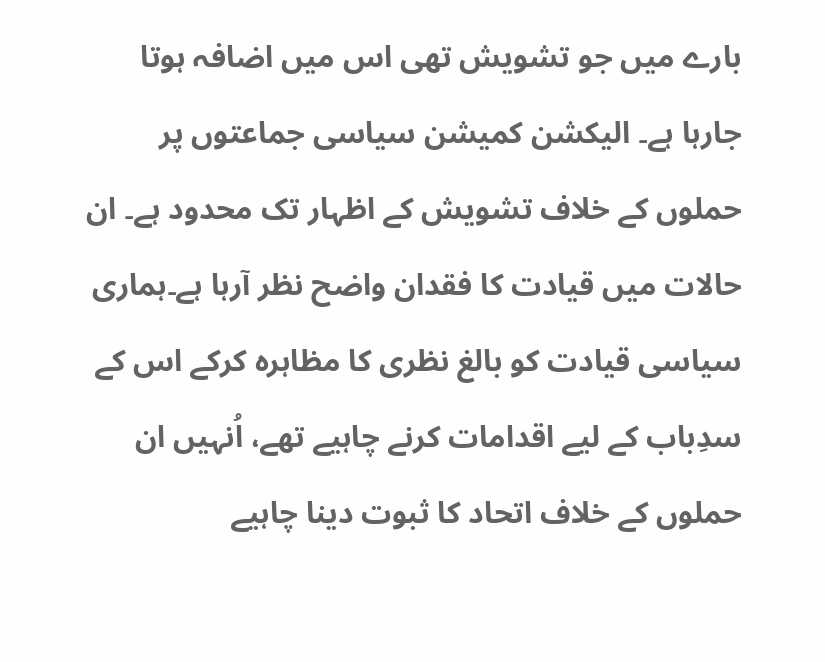بارے میں جو تشویش تھی اس میں اضافہ ہوتا جارہا ہے۔ الیکشن کمیشن سیاسی جماعتوں پر حملوں کے خلاف تشویش کے اظہار تک محدود ہے۔ ان حالات میں قیادت کا فقدان واضح نظر آرہا ہے۔ہماری سیاسی قیادت کو بالغ نظری کا مظاہرہ کرکے اس کے سدِباب کے لیے اقدامات کرنے چاہیے تھے، اُنہیں ان حملوں کے خلاف اتحاد کا ثبوت دینا چاہیے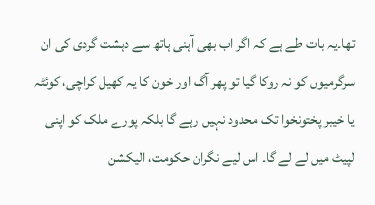تھا۔یہ بات طے ہے کہ اگر اب بھی آہنی ہاتھ سے دہشت گردی کی ان سرگرمیوں کو نہ روکا گیا تو پھر آگ اور خون کا یہ کھیل کراچی، کوئٹہ یا خیبر پختونخوا تک محدود نہیں رہے گا بلکہ پورے ملک کو اپنی لپیٹ میں لے لے گا۔ اس لیے نگران حکومت، الیکشن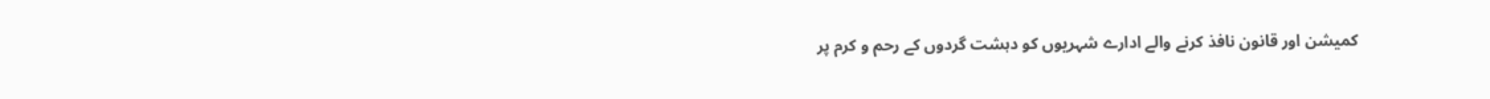کمیشن اور قانون نافذ کرنے والے ادارے شہریوں کو دہشت گردوں کے رحم و کرم پر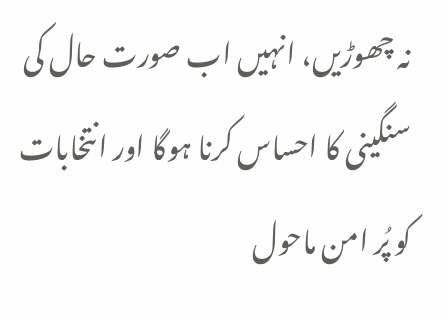نہ چھوڑیں، انہیں اب صورت حال کی سنگینی کا احساس کرنا ہوگا اور انتخابات کو پُر امن ماحول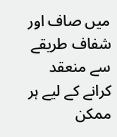میں صاف اور شفاف طریقے سے منعقد کرانے کے لیے ہر ممکن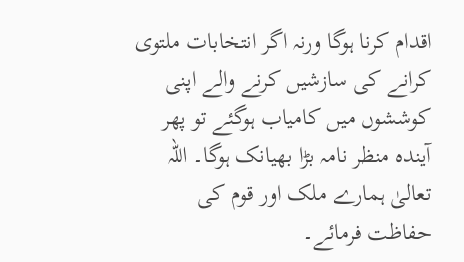اقدام کرنا ہوگا ورنہ اگر انتخابات ملتوی کرانے کی سازشیں کرنے والے اپنی کوششوں میں کامیاب ہوگئے تو پھر آیندہ منظر نامہ بڑا بھیانک ہوگا۔ اللہ تعالیٰ ہمارے ملک اور قوم کی حفاظت فرمائے۔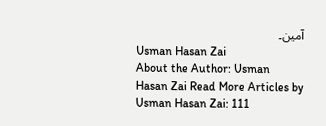آمین۔
Usman Hasan Zai
About the Author: Usman Hasan Zai Read More Articles by Usman Hasan Zai: 111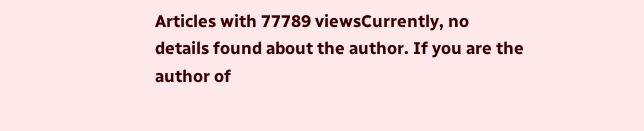Articles with 77789 viewsCurrently, no details found about the author. If you are the author of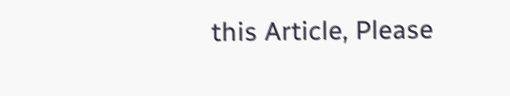this Article, Please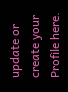update or create your Profile here.